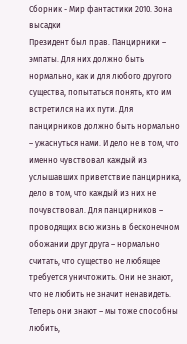Сборник - Мир фантастики 2010. Зона высадки
Президент был прав. Панцирники – эмпаты. Для них должно быть нормально, как и для любого другого существа, попытаться понять, кто им встретился на их пути. Для панцирников должно быть нормально – ужаснуться нами. И дело не в том, что именно чувствовал каждый из услышавших приветствие панцирника, дело в том, что каждый из них не почувствовал. Для панцирников – проводящих всю жизнь в бесконечном обожании друг друга – нормально считать, что существо не любящее требуется уничтожить. Они не знают, что не любить не значит ненавидеть. Теперь они знают – мы тоже способны любить,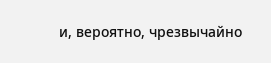и, вероятно, чрезвычайно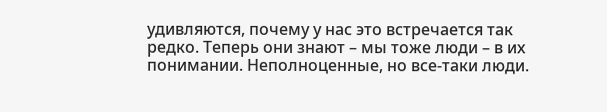удивляются, почему у нас это встречается так редко. Теперь они знают – мы тоже люди – в их понимании. Неполноценные, но все-таки люди.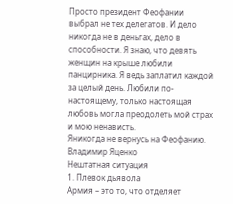Просто президент Феофании выбрал не тех делегатов. И дело никогда не в деньгах, дело в способности. Я знаю, что девять женщин на крыше любили панцирника. Я ведь заплатил каждой за целый день. Любили по-настоящему, только настоящая любовь могла преодолеть мой страх и мою ненависть.
Яникогда не вернусь на Феофанию.
Владимир Яценко
Нештатная ситуация
1. Плевок дьявола
Армия – это то, что отделяет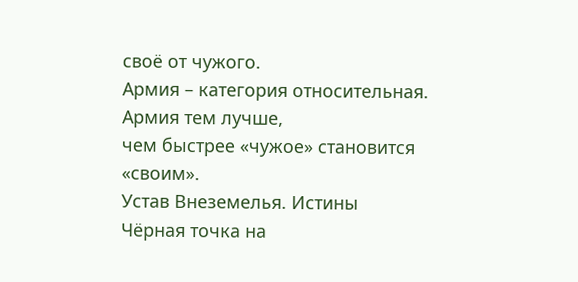своё от чужого.
Армия – категория относительная.
Армия тем лучше,
чем быстрее «чужое» становится «своим».
Устав Внеземелья. Истины
Чёрная точка на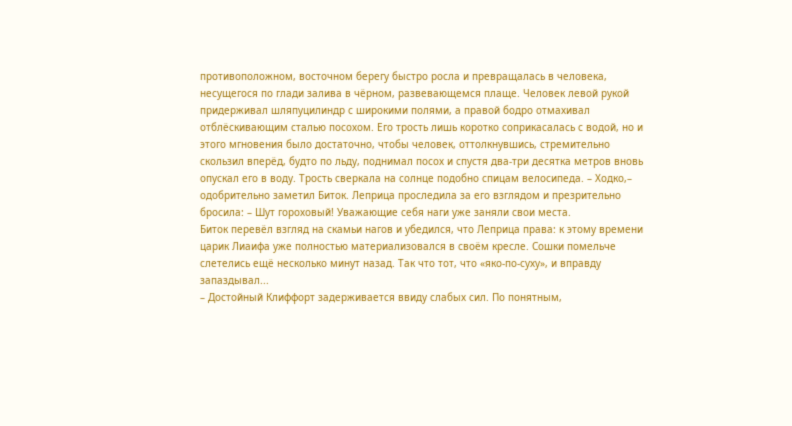противоположном, восточном берегу быстро росла и превращалась в человека, несущегося по глади залива в чёрном, развевающемся плаще. Человек левой рукой придерживал шляпуцилиндр с широкими полями, а правой бодро отмахивал отблёскивающим сталью посохом. Его трость лишь коротко соприкасалась с водой, но и этого мгновения было достаточно, чтобы человек, оттолкнувшись, стремительно скользил вперёд, будто по льду, поднимал посох и спустя два-три десятка метров вновь опускал его в воду. Трость сверкала на солнце подобно спицам велосипеда. – Ходко,– одобрительно заметил Биток. Леприца проследила за его взглядом и презрительно бросила: – Шут гороховый! Уважающие себя наги уже заняли свои места.
Биток перевёл взгляд на скамьи нагов и убедился, что Леприца права: к этому времени царик Лиаифа уже полностью материализовался в своём кресле. Сошки помельче слетелись ещё несколько минут назад. Так что тот, что «яко-по-суху», и вправду запаздывал...
– Достойный Клиффорт задерживается ввиду слабых сил. По понятным,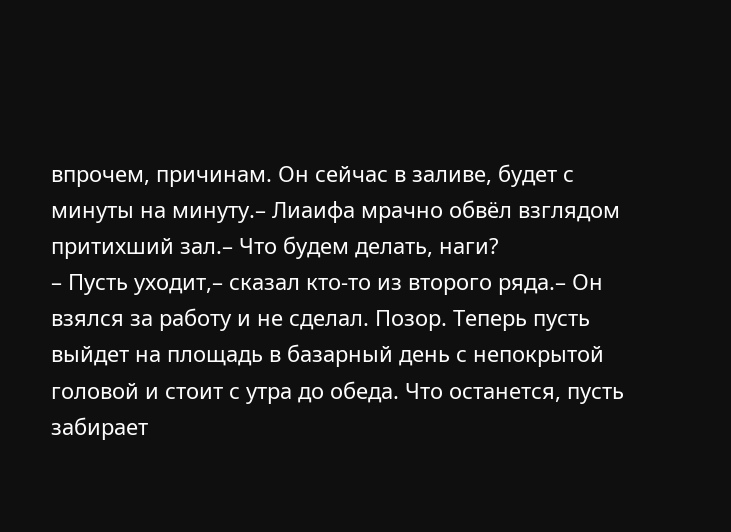впрочем, причинам. Он сейчас в заливе, будет с минуты на минуту.– Лиаифа мрачно обвёл взглядом притихший зал.– Что будем делать, наги?
– Пусть уходит,– сказал кто-то из второго ряда.– Он взялся за работу и не сделал. Позор. Теперь пусть выйдет на площадь в базарный день с непокрытой головой и стоит с утра до обеда. Что останется, пусть забирает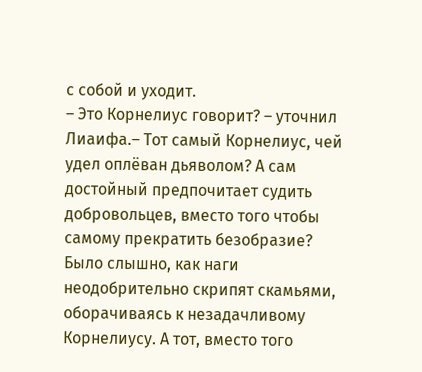с собой и уходит.
– Это Корнелиус говорит? – уточнил Лиаифа.– Тот самый Корнелиус, чей удел оплёван дьяволом? А сам достойный предпочитает судить добровольцев, вместо того чтобы самому прекратить безобразие?
Было слышно, как наги неодобрительно скрипят скамьями, оборачиваясь к незадачливому Корнелиусу. А тот, вместо того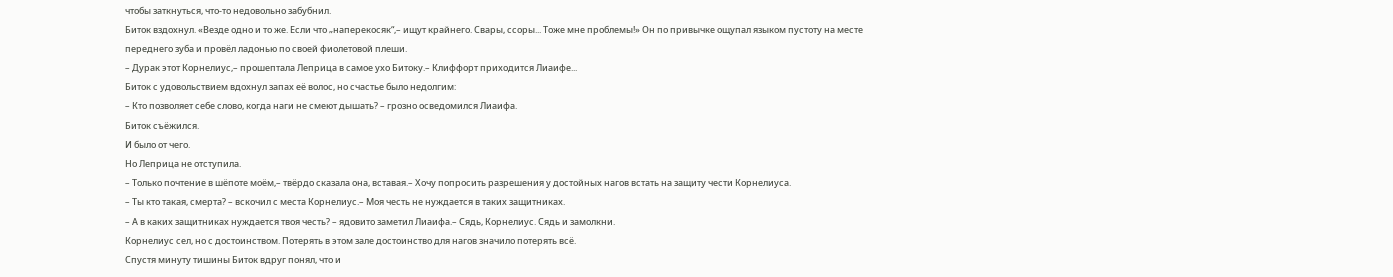чтобы заткнуться, что-то недовольно забубнил.
Биток вздохнул. «Везде одно и то же. Если что „наперекосяк“,– ищут крайнего. Свары, ссоры... Тоже мне проблемы!» Он по привычке ощупал языком пустоту на месте переднего зуба и провёл ладонью по своей фиолетовой плеши.
– Дурак этот Корнелиус,– прошептала Леприца в самое ухо Битоку.– Клиффорт приходится Лиаифе...
Биток с удовольствием вдохнул запах её волос, но счастье было недолгим:
– Кто позволяет себе слово, когда наги не смеют дышать? – грозно осведомился Лиаифа.
Биток съёжился.
И было от чего.
Но Леприца не отступила.
– Только почтение в шёпоте моём,– твёрдо сказала она, вставая.– Хочу попросить разрешения у достойных нагов встать на защиту чести Корнелиуса.
– Ты кто такая, смерта? – вскочил с места Корнелиус.– Моя честь не нуждается в таких защитниках.
– А в каких защитниках нуждается твоя честь? – ядовито заметил Лиаифа.– Сядь, Корнелиус. Сядь и замолкни.
Корнелиус сел, но с достоинством. Потерять в этом зале достоинство для нагов значило потерять всё.
Спустя минуту тишины Биток вдруг понял, что и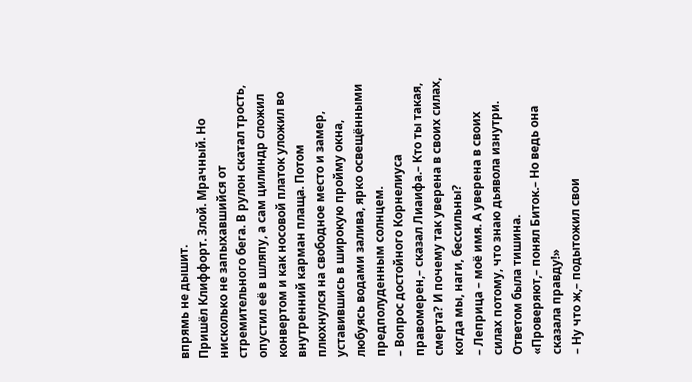впрямь не дышит.
Пришёл Клиффорт. Злой. Мрачный. Но нисколько не запыхавшийся от стремительного бега. В рулон скатал трость, опустил её в шляпу, а сам цилиндр сложил конвертом и как носовой платок уложил во внутренний карман плаща. Потом плюхнулся на свободное место и замер, уставившись в широкую пройму окна, любуясь водами залива, ярко освещёнными предполуденным солнцем.
– Вопрос достойного Корнелиуса правомерен,– сказал Лиаифа.– Кто ты такая, смерта? И почему так уверена в своих силах, когда мы, наги, бессильны?
– Леприца – моё имя. А уверена в своих силах потому, что знаю дьявола изнутри.
Ответом была тишина.
«Проверяют,– понял Биток.– Но ведь она сказала правду!»
– Ну что ж,– подытожил свои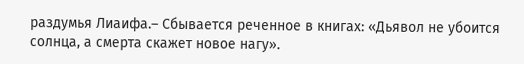раздумья Лиаифа.– Сбывается реченное в книгах: «Дьявол не убоится солнца, а смерта скажет новое нагу».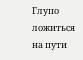Глупо ложиться на пути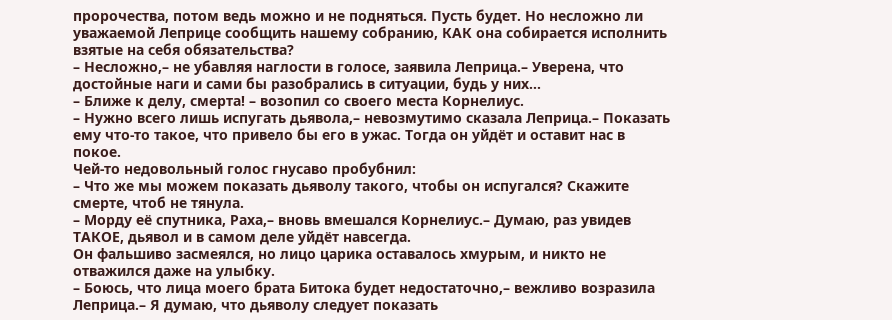пророчества, потом ведь можно и не подняться. Пусть будет. Но несложно ли уважаемой Леприце сообщить нашему собранию, КАК она собирается исполнить взятые на себя обязательства?
– Несложно,– не убавляя наглости в голосе, заявила Леприца.– Уверена, что достойные наги и сами бы разобрались в ситуации, будь у них...
– Ближе к делу, смерта! – возопил со своего места Корнелиус.
– Нужно всего лишь испугать дьявола,– невозмутимо сказала Леприца.– Показать ему что-то такое, что привело бы его в ужас. Тогда он уйдёт и оставит нас в покое.
Чей-то недовольный голос гнусаво пробубнил:
– Что же мы можем показать дьяволу такого, чтобы он испугался? Скажите смерте, чтоб не тянула.
– Морду её спутника, Раха,– вновь вмешался Корнелиус.– Думаю, раз увидев ТАКОЕ, дьявол и в самом деле уйдёт навсегда.
Он фальшиво засмеялся, но лицо царика оставалось хмурым, и никто не отважился даже на улыбку.
– Боюсь, что лица моего брата Битока будет недостаточно,– вежливо возразила Леприца.– Я думаю, что дьяволу следует показать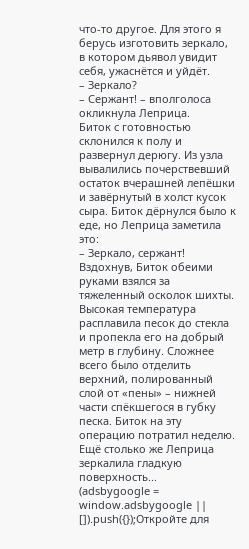что-то другое. Для этого я берусь изготовить зеркало, в котором дьявол увидит себя, ужаснётся и уйдёт.
– Зеркало?
– Сержант! – вполголоса окликнула Леприца.
Биток с готовностью склонился к полу и развернул дерюгу. Из узла вывалились почерствевший остаток вчерашней лепёшки и завёрнутый в холст кусок сыра. Биток дёрнулся было к еде, но Леприца заметила это:
– Зеркало, сержант!
Вздохнув, Биток обеими руками взялся за тяжеленный осколок шихты. Высокая температура расплавила песок до стекла и пропекла его на добрый метр в глубину. Сложнее всего было отделить верхний, полированный слой от «пены» – нижней части спёкшегося в губку песка. Биток на эту операцию потратил неделю. Ещё столько же Леприца зеркалила гладкую поверхность...
(adsbygoogle = window.adsbygoogle || []).push({});Откройте для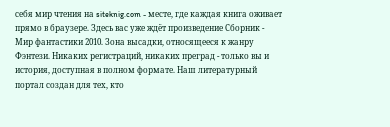себя мир чтения на siteknig.com - месте, где каждая книга оживает прямо в браузере. Здесь вас уже ждёт произведение Сборник - Мир фантастики 2010. Зона высадки, относящееся к жанру Фэнтези. Никаких регистраций, никаких преград - только вы и история, доступная в полном формате. Наш литературный портал создан для тех, кто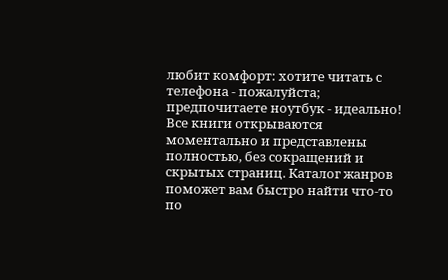любит комфорт: хотите читать с телефона - пожалуйста; предпочитаете ноутбук - идеально! Все книги открываются моментально и представлены полностью, без сокращений и скрытых страниц. Каталог жанров поможет вам быстро найти что-то по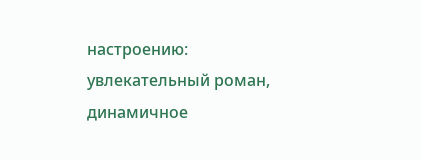настроению: увлекательный роман, динамичное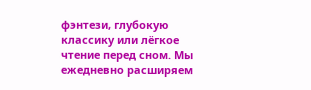фэнтези, глубокую классику или лёгкое чтение перед сном. Мы ежедневно расширяем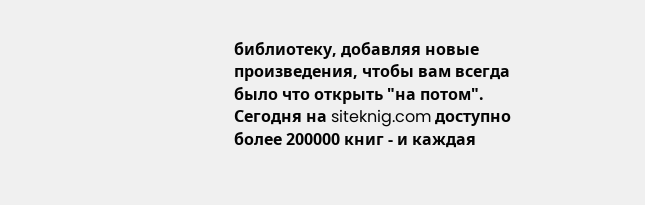библиотеку, добавляя новые произведения, чтобы вам всегда было что открыть "на потом". Сегодня на siteknig.com доступно более 200000 книг - и каждая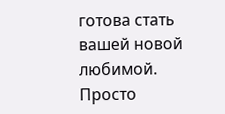готова стать вашей новой любимой. Просто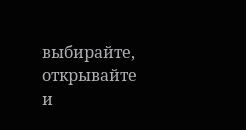выбирайте, открывайте и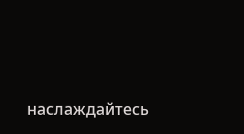наслаждайтесь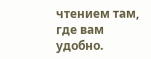чтением там, где вам удобно.